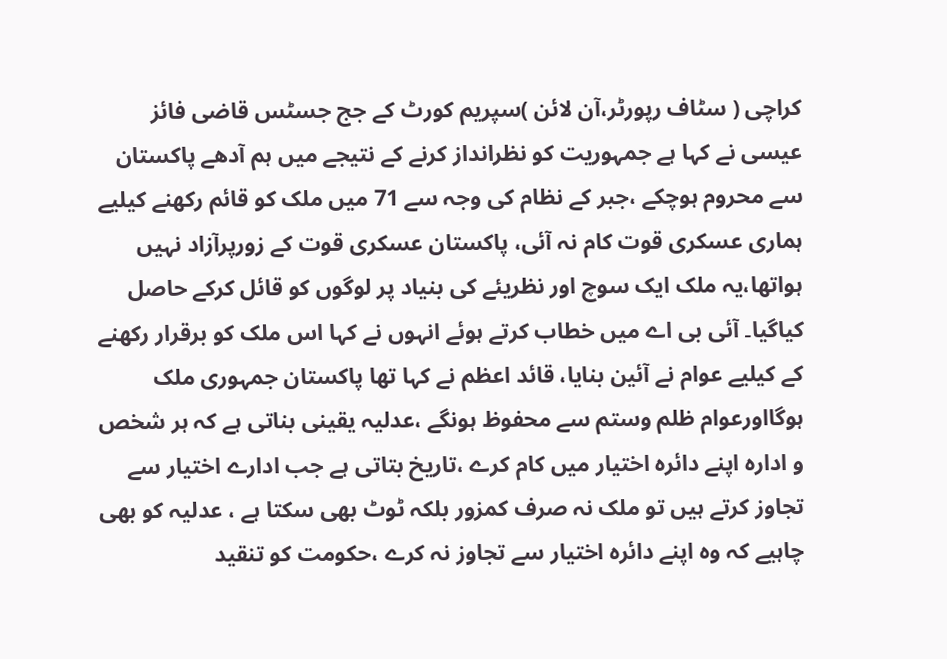کراچی ( سٹاف رپورٹر،آن لائن )سپریم کورٹ کے جج جسٹس قاضی فائز عیسی نے کہا ہے جمہوریت کو نظرانداز کرنے کے نتیجے میں ہم آدھے پاکستان سے محروم ہوچکے ،جبر کے نظام کی وجہ سے 71 میں ملک کو قائم رکھنے کیلیے ہماری عسکری قوت کام نہ آئی، پاکستان عسکری قوت کے زورپرآزاد نہیں ہواتھا،یہ ملک ایک سوچ اور نظریئے کی بنیاد پر لوگوں کو قائل کرکے حاصل کیاگیا۔ آئی بی اے میں خطاب کرتے ہوئے انہوں نے کہا اس ملک کو برقرار رکھنے کے کیلیے عوام نے آئین بنایا، قائد اعظم نے کہا تھا پاکستان جمہوری ملک ہوگااورعوام ظلم وستم سے محفوظ ہونگے ،عدلیہ یقینی بناتی ہے کہ ہر شخص و ادارہ اپنے دائرہ اختیار میں کام کرے ،تاریخ بتاتی ہے جب ادارے اختیار سے تجاوز کرتے ہیں تو ملک نہ صرف کمزور بلکہ ٹوٹ بھی سکتا ہے ، عدلیہ کو بھی چاہیے کہ وہ اپنے دائرہ اختیار سے تجاوز نہ کرے ،حکومت کو تنقید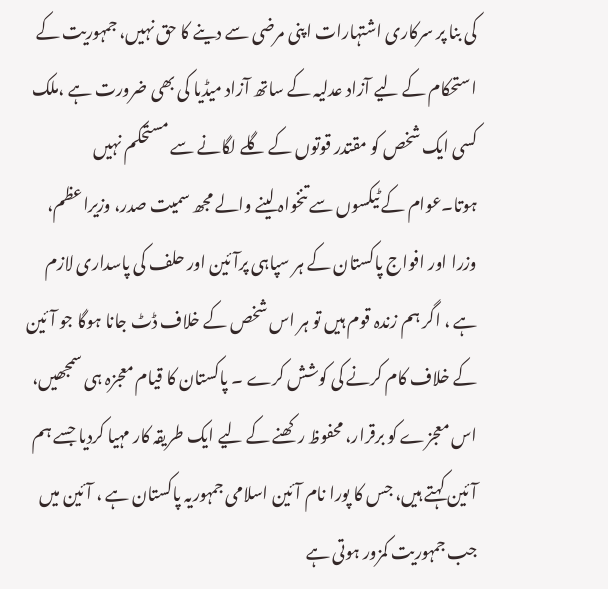کی بنا پر سرکاری اشتہارات اپنی مرضی سے دینے کا حق نہیں، جمہوریت کے استحکام کے لیے آزاد عدلیہ کے ساتھ آزاد میڈیا کی بھی ضرورت ہے ،ملک کسی ایک شخص کو مقتدر قوتوں کے گلے لگانے سے مستحکم نہیں ہوتا۔عوام کے ٹیکسوں سے تنخواہ لینے والے مجھ سمیت صدر، وزیراعظم، وزرا اور افواج پاکستان کے ہر سپاہی پرآئین اور حلف کی پاسداری لازم ہے ، اگر ہم زندہ قوم ہیں تو ہر اس شخص کے خلاف ڈٹ جانا ہوگا جو آئین کے خلاف کام کرنے کی کوشش کرے ۔ پاکستان کا قیام معجزہ ہی سمجھیں، اس معجزے کو برقرار، محفوظ رکھنے کے لیے ایک طریقہ کار مہیا کردیا جسے ہم آئین کہتے ہیں، جس کا پورا نام آئین اسلامی جمہوریہ پاکستان ہے ، آئین میں جب جمہوریت کمزور ہوتی ہے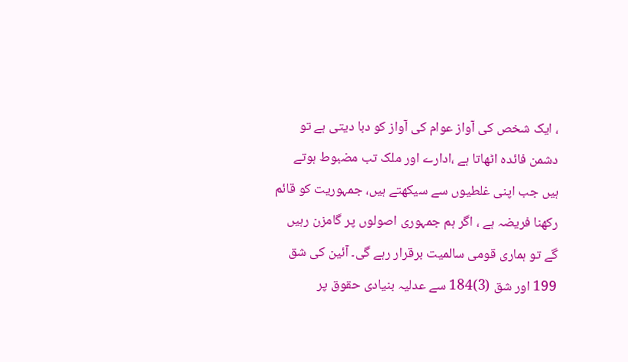، ایک شخص کی آواز عوام کی آواز کو دبا دیتی ہے تو دشمن فائدہ اٹھاتا ہے ،ادارے اور ملک تب مضبوط ہوتے ہیں جب اپنی غلطیوں سے سیکھتے ہیں، جمہوریت کو قائم رکھنا فریضہ ہے ، اگر ہم جمہوری اصولوں پر گامزن رہیں گے تو ہماری قومی سالمیت برقرار رہے گی۔ آئین کی شق 199 اور شق (3)184 سے عدلیہ بنیادی حقوق پر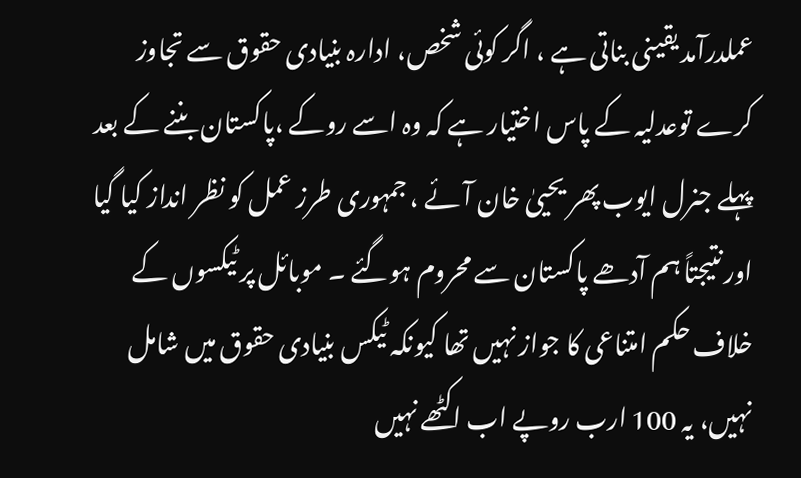عملدرآمد یقینی بناتی ہے ، اگر کوئی شخص، ادارہ بنیادی حقوق سے تجاوز کرے توعدلیہ کے پاس اختیار ہے کہ وہ اسے روکے ،پاکستان بننے کے بعد پہلے جنرل ایوب پھر یحییٰ خان آئے ، جمہوری طرز عمل کو نظر انداز کیا گیا اور نتیجتاً ہم آدھے پاکستان سے محروم ہوگئے ۔ موبائل پر ٹیکسوں کے خلاف حکم امتناعی کا جواز نہیں تھا کیونکہ ٹیکس بنیادی حقوق میں شامل نہیں، یہ 100 ارب روپے اب اکٹھے نہیں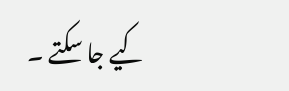کیے جا سکتے ۔